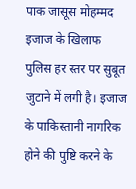पाक जासूस मोहम्मद इजाज के खिलाफ पुलिस हर स्तर पर सुबूत जुटाने में लगी है। इजाज के पाकिस्तानी नागरिक होने की पुष्टि करने के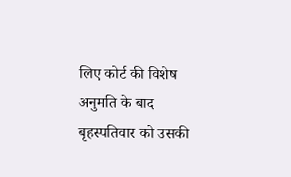लिए कोर्ट की विशेष अनुमति के बाद बृहस्पतिवार को उसकी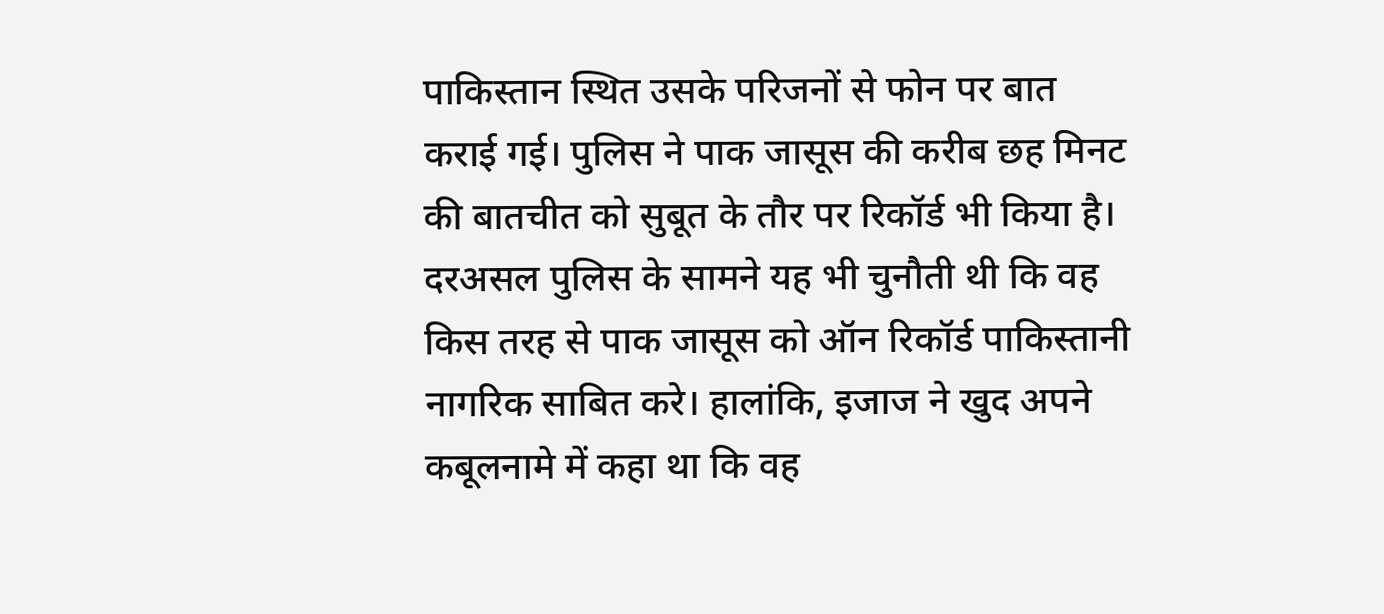पाकिस्तान स्थित उसके परिजनों से फोन पर बात कराई गई। पुलिस ने पाक जासूस की करीब छह मिनट की बातचीत को सुबूत के तौर पर रिकॉर्ड भी किया है।
दरअसल पुलिस के सामने यह भी चुनौती थी कि वह किस तरह से पाक जासूस को ऑन रिकॉर्ड पाकिस्तानी नागरिक साबित करे। हालांकि, इजाज ने खुद अपने कबूलनामे में कहा था कि वह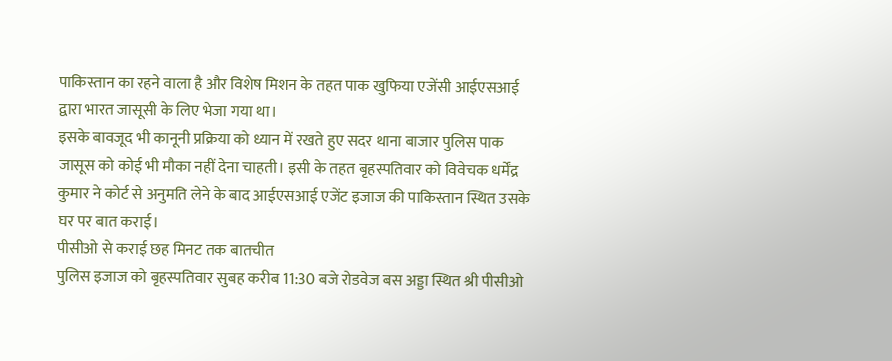पाकिस्तान का रहने वाला है और विशेष मिशन के तहत पाक खुफिया एजेंसी आईएसआई द्वारा भारत जासूसी के लिए भेजा गया था।
इसके बावजूद भी कानूनी प्रक्रिया को ध्यान में रखते हुए सदर थाना बाजार पुलिस पाक जासूस को कोई भी मौका नहीं देना चाहती। इसी के तहत बृहस्पतिवार को विवेचक धर्मेंद्र कुमार ने कोर्ट से अनुमति लेने के बाद आईएसआई एजेंट इजाज की पाकिस्तान स्थित उसके घर पर बात कराई।
पीसीओ से कराई छह मिनट तक बातचीत
पुलिस इजाज को बृहस्पतिवार सुबह करीब 11:30 बजे रोडवेज बस अड्डा स्थित श्री पीसीओ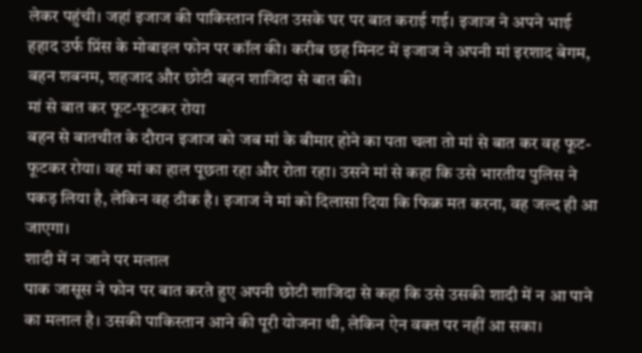लेकर पहुंची। जहां इजाज की पाकिस्तान स्थित उसके घर पर बात कराई गई। इजाज ने अपने भाई हहाद उर्फ प्रिंस के मोबाइल फोन पर कॉल की। करीब छह मिनट में इजाज ने अपनी मां इरशाद बेगम, बहन शबनम, शहजाद और छोटी बहन शाजिदा से बात की।
मां से बात कर फूट-फूटकर रोया
बहन से बातचीत के दौरान इजाज को जब मां के बीमार होने का पता चला तो मां से बात कर वह फूट-फूटकर रोया। वह मां का हाल पूछता रहा और रोता रहा। उसने मां से कहा कि उसे भारतीय पुलिस ने पकड़ लिया है, लेकिन वह ठीक है। इजाज ने मां को दिलासा दिया कि फिक्र मत करना, वह जल्द ही आ जाएगा।
शादी में न जाने पर मलाल
पाक जासूस ने फोन पर बात करते हुए अपनी छोटी शाजिदा से कहा कि उसे उसकी शादी में न आ पाने का मलाल है। उसकी पाकिस्तान आने की पूरी योजना थी, लेकिन ऐन वक्त पर नहीं आ सका।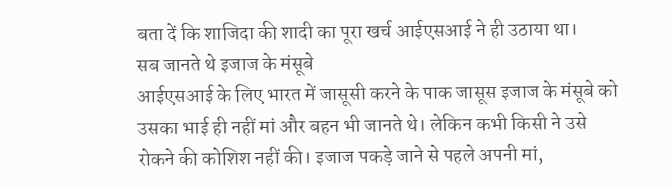बता दें कि शाजिदा की शादी का पूरा खर्च आईएसआई ने ही उठाया था।
सब जानते थे इजाज के मंसूबे
आईएसआई के लिए भारत में जासूसी करने के पाक जासूस इजाज के मंसूबे को उसका भाई ही नहीं मां और बहन भी जानते थे। लेकिन कभी किसी ने उसे रोकने की कोशिश नहीं की। इजाज पकड़े जाने से पहले अपनी मां,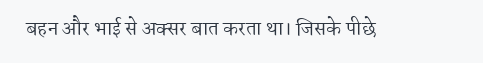बहन और भाई से अक्सर बात करता था। जिसके पीछे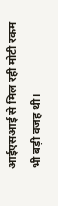आईएसआई से मिल रही मोटी रकम भी बड़ी वजह थी।